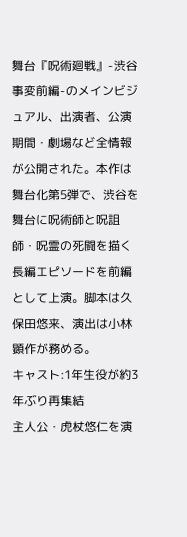舞台『呪術廻戦』-渋谷事変前編-のメインビジュアル、出演者、公演期間・劇場など全情報が公開された。本作は舞台化第5弾で、渋谷を舞台に呪術師と呪詛師・呪霊の死闘を描く長編エピソードを前編として上演。脚本は久保田悠来、演出は小林顕作が務める。
キャスト:1年生役が約3年ぶり再集結
主人公・虎杖悠仁を演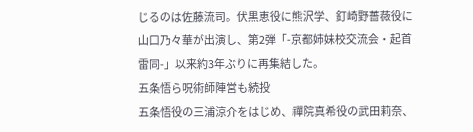じるのは佐藤流司。伏黒恵役に熊沢学、釘崎野薔薇役に山口乃々華が出演し、第2弾「-京都姉妹校交流会・起首雷同-」以来約3年ぶりに再集結した。
五条悟ら呪術師陣営も続投
五条悟役の三浦涼介をはじめ、禪院真希役の武田莉奈、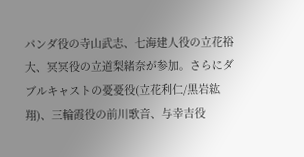パンダ役の寺山武志、七海建人役の立花裕大、冥冥役の立道梨緒奈が参加。さらにダブルキャストの憂憂役(立花利仁/黒岩紘翔)、三輪霞役の前川歌音、与幸吉役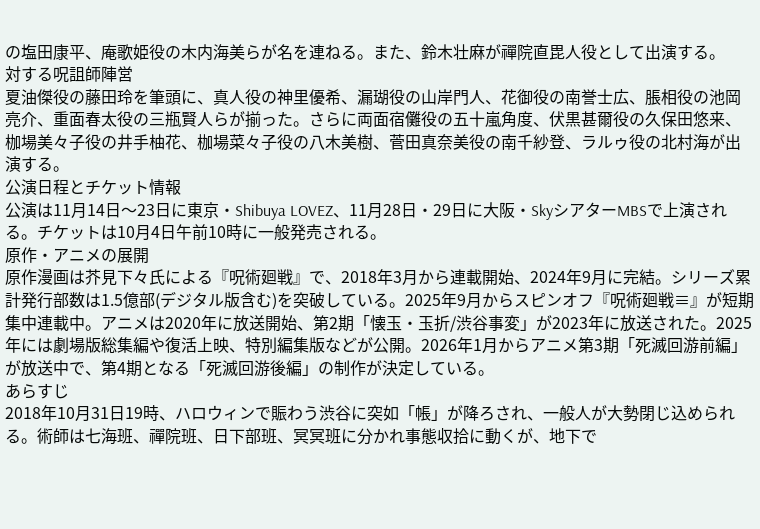の塩田康平、庵歌姫役の木内海美らが名を連ねる。また、鈴木壮麻が禪院直毘人役として出演する。
対する呪詛師陣営
夏油傑役の藤田玲を筆頭に、真人役の神里優希、漏瑚役の山岸門人、花御役の南誉士広、脹相役の池岡亮介、重面春太役の三瓶賢人らが揃った。さらに両面宿儺役の五十嵐角度、伏黒甚爾役の久保田悠来、枷場美々子役の井手柚花、枷場菜々子役の八木美樹、菅田真奈美役の南千紗登、ラルゥ役の北村海が出演する。
公演日程とチケット情報
公演は11月14日〜23日に東京・Shibuya LOVEZ、11月28日・29日に大阪・SkyシアターMBSで上演される。チケットは10月4日午前10時に一般発売される。
原作・アニメの展開
原作漫画は芥見下々氏による『呪術廻戦』で、2018年3月から連載開始、2024年9月に完結。シリーズ累計発行部数は1.5億部(デジタル版含む)を突破している。2025年9月からスピンオフ『呪術廻戦≡』が短期集中連載中。アニメは2020年に放送開始、第2期「懐玉・玉折/渋谷事変」が2023年に放送された。2025年には劇場版総集編や復活上映、特別編集版などが公開。2026年1月からアニメ第3期「死滅回游前編」が放送中で、第4期となる「死滅回游後編」の制作が決定している。
あらすじ
2018年10月31日19時、ハロウィンで賑わう渋谷に突如「帳」が降ろされ、一般人が大勢閉じ込められる。術師は七海班、禪院班、日下部班、冥冥班に分かれ事態収拾に動くが、地下で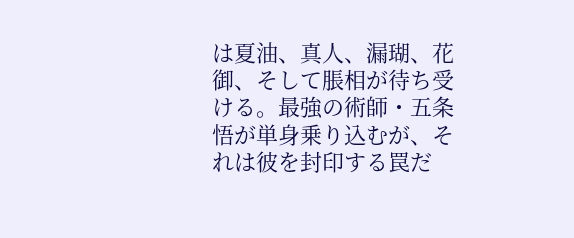は夏油、真人、漏瑚、花御、そして脹相が待ち受ける。最強の術師・五条悟が単身乗り込むが、それは彼を封印する罠だ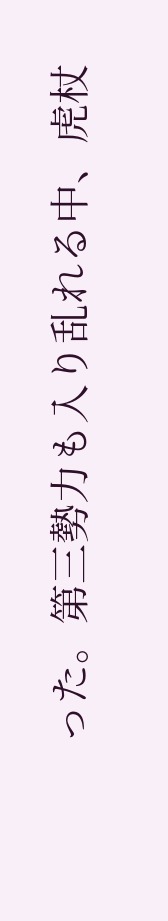った。第三勢力も入り乱れる中、虎杖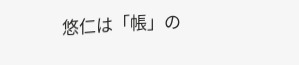悠仁は「帳」の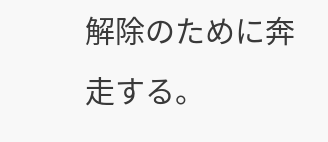解除のために奔走する。